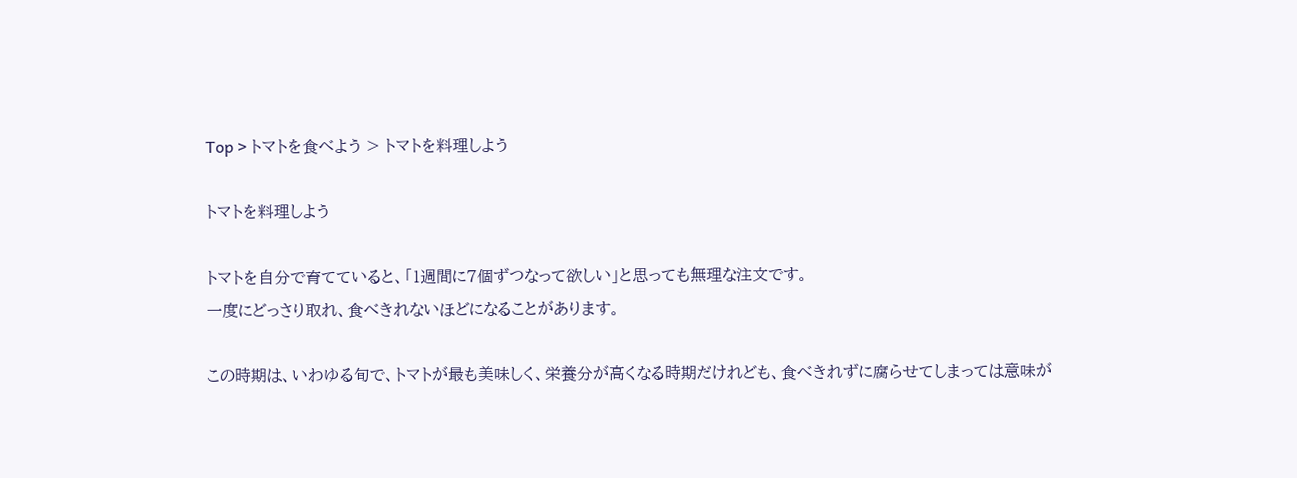Top > トマトを食べよう > トマトを料理しよう

トマトを料理しよう

トマトを自分で育てていると、「1週間に7個ずつなって欲しい」と思っても無理な注文です。
一度にどっさり取れ、食べきれないほどになることがあります。

この時期は、いわゆる旬で、トマトが最も美味しく、栄養分が高くなる時期だけれども、食べきれずに腐らせてしまっては意味が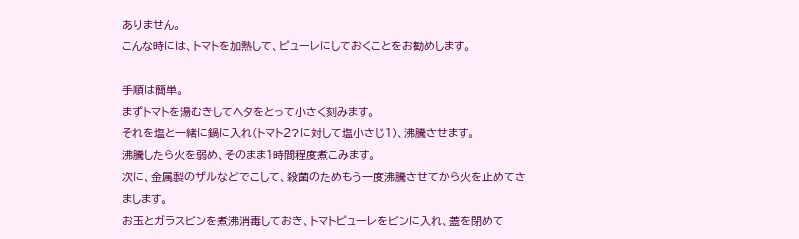ありません。
こんな時には、トマトを加熱して、ピューレにしておくことをお勧めします。

手順は簡単。
まずトマトを湯むきしてヘタをとって小さく刻みます。
それを塩と一緒に鍋に入れ(トマト2?に対して塩小さじ1)、沸騰させます。
沸騰したら火を弱め、そのまま1時間程度煮こみます。
次に、金属製のザルなどでこして、殺菌のためもう一度沸騰させてから火を止めてさまします。
お玉とガラスビンを煮沸消毒しておき、トマトピューレをビンに入れ、蓋を閉めて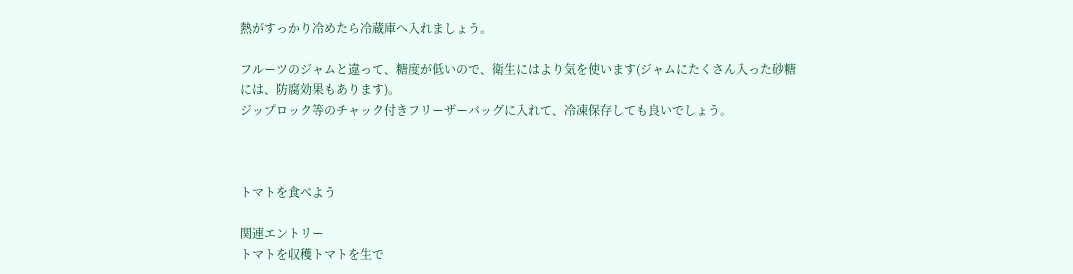熱がすっかり冷めたら冷蔵庫へ入れましょう。

フルーツのジャムと違って、糖度が低いので、衛生にはより気を使います(ジャムにたくさん入った砂糖には、防腐効果もあります)。
ジップロック等のチャック付きフリーザーバッグに入れて、冷凍保存しても良いでしょう。



トマトを食べよう

関連エントリー
トマトを収穫トマトを生で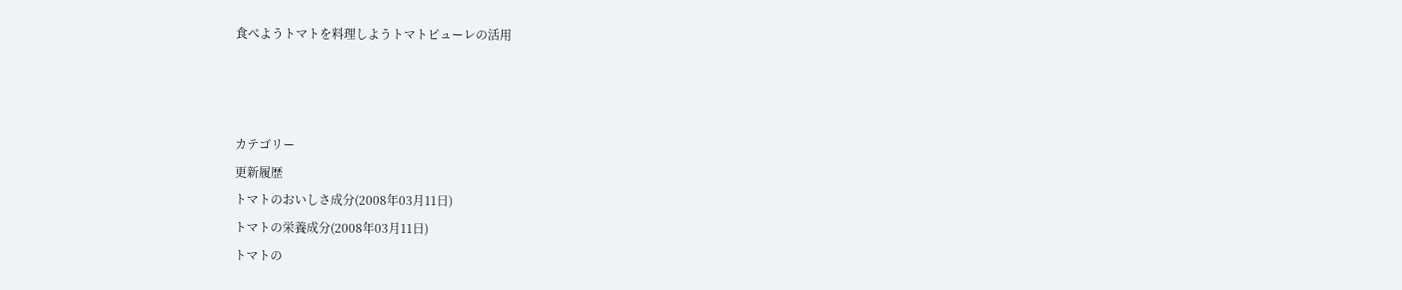食べようトマトを料理しようトマトピューレの活用



カテゴリー
更新履歴
トマトのおいしさ成分(2008年03月11日)
トマトの栄養成分(2008年03月11日)
トマトの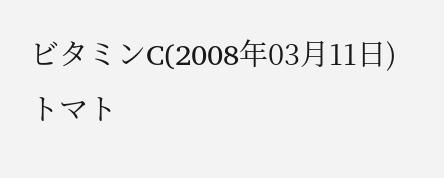ビタミンC(2008年03月11日)
トマト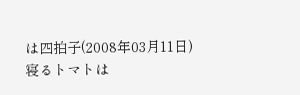は四拍子(2008年03月11日)
寝るトマトは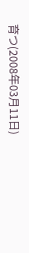育つ(2008年03月11日)